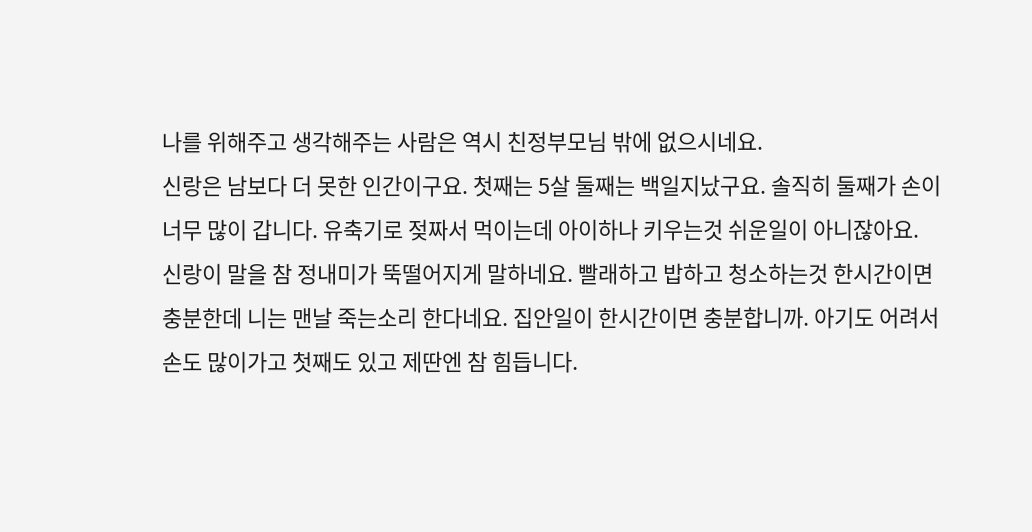나를 위해주고 생각해주는 사람은 역시 친정부모님 밖에 없으시네요.
신랑은 남보다 더 못한 인간이구요. 첫째는 5살 둘째는 백일지났구요. 솔직히 둘째가 손이 너무 많이 갑니다. 유축기로 젖짜서 먹이는데 아이하나 키우는것 쉬운일이 아니잖아요.
신랑이 말을 참 정내미가 뚝떨어지게 말하네요. 빨래하고 밥하고 청소하는것 한시간이면 충분한데 니는 맨날 죽는소리 한다네요. 집안일이 한시간이면 충분합니까. 아기도 어려서 손도 많이가고 첫째도 있고 제딴엔 참 힘듭니다.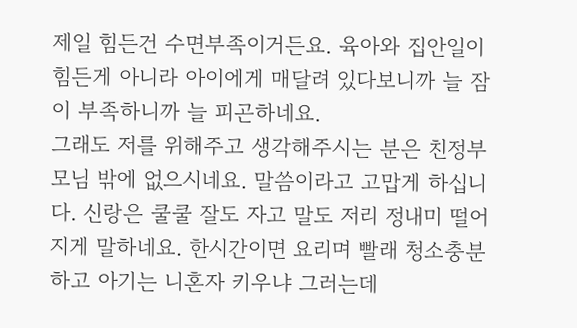제일 힘든건 수면부족이거든요. 육아와 집안일이 힘든게 아니라 아이에게 매달려 있다보니까 늘 잠이 부족하니까 늘 피곤하네요.
그래도 저를 위해주고 생각해주시는 분은 친정부모님 밖에 없으시네요. 말씀이라고 고맙게 하십니다. 신랑은 쿨쿨 잘도 자고 말도 저리 정내미 떨어지게 말하네요. 한시간이면 요리며 빨래 청소충분하고 아기는 니혼자 키우냐 그러는데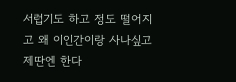서럽기도 하고 정도 떨어지고 왜 이인간이랑 사나싶고 제딴엔 한다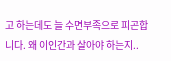고 하는데도 늘 수면부족으로 피곤합니다. 왜 이인간과 살아야 하는지..